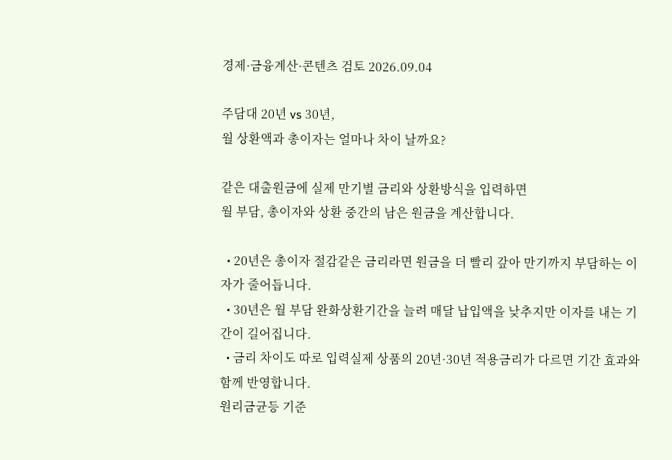경제·금융계산·콘텐츠 검토 2026.09.04

주담대 20년 vs 30년,
월 상환액과 총이자는 얼마나 차이 날까요?

같은 대출원금에 실제 만기별 금리와 상환방식을 입력하면
월 부담, 총이자와 상환 중간의 남은 원금을 계산합니다.

  • 20년은 총이자 절감같은 금리라면 원금을 더 빨리 갚아 만기까지 부담하는 이자가 줄어듭니다.
  • 30년은 월 부담 완화상환기간을 늘려 매달 납입액을 낮추지만 이자를 내는 기간이 길어집니다.
  • 금리 차이도 따로 입력실제 상품의 20년·30년 적용금리가 다르면 기간 효과와 함께 반영합니다.
원리금균등 기준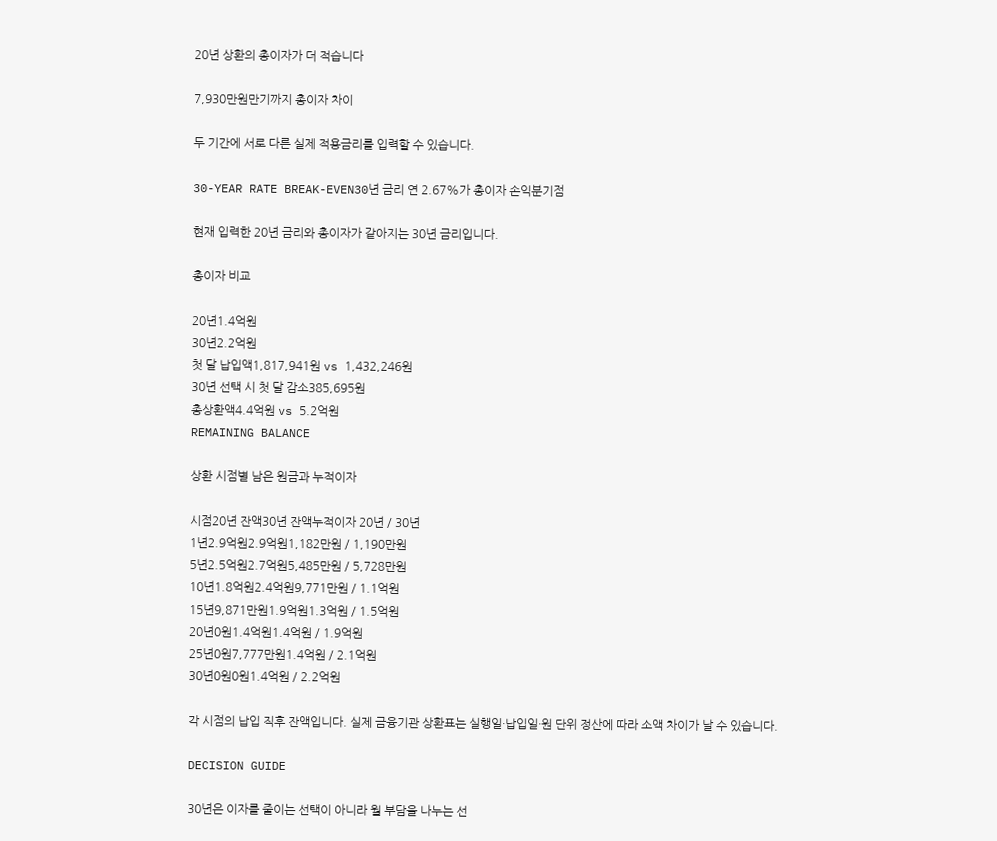20년 상환의 총이자가 더 적습니다

7,930만원만기까지 총이자 차이

두 기간에 서로 다른 실제 적용금리를 입력할 수 있습니다.

30-YEAR RATE BREAK-EVEN30년 금리 연 2.67%가 총이자 손익분기점

현재 입력한 20년 금리와 총이자가 같아지는 30년 금리입니다.

총이자 비교

20년1.4억원
30년2.2억원
첫 달 납입액1,817,941원 vs 1,432,246원
30년 선택 시 첫 달 감소385,695원
총상환액4.4억원 vs 5.2억원
REMAINING BALANCE

상환 시점별 남은 원금과 누적이자

시점20년 잔액30년 잔액누적이자 20년 / 30년
1년2.9억원2.9억원1,182만원 / 1,190만원
5년2.5억원2.7억원5,485만원 / 5,728만원
10년1.8억원2.4억원9,771만원 / 1.1억원
15년9,871만원1.9억원1.3억원 / 1.5억원
20년0원1.4억원1.4억원 / 1.9억원
25년0원7,777만원1.4억원 / 2.1억원
30년0원0원1.4억원 / 2.2억원

각 시점의 납입 직후 잔액입니다. 실제 금융기관 상환표는 실행일·납입일·원 단위 정산에 따라 소액 차이가 날 수 있습니다.

DECISION GUIDE

30년은 이자를 줄이는 선택이 아니라 월 부담을 나누는 선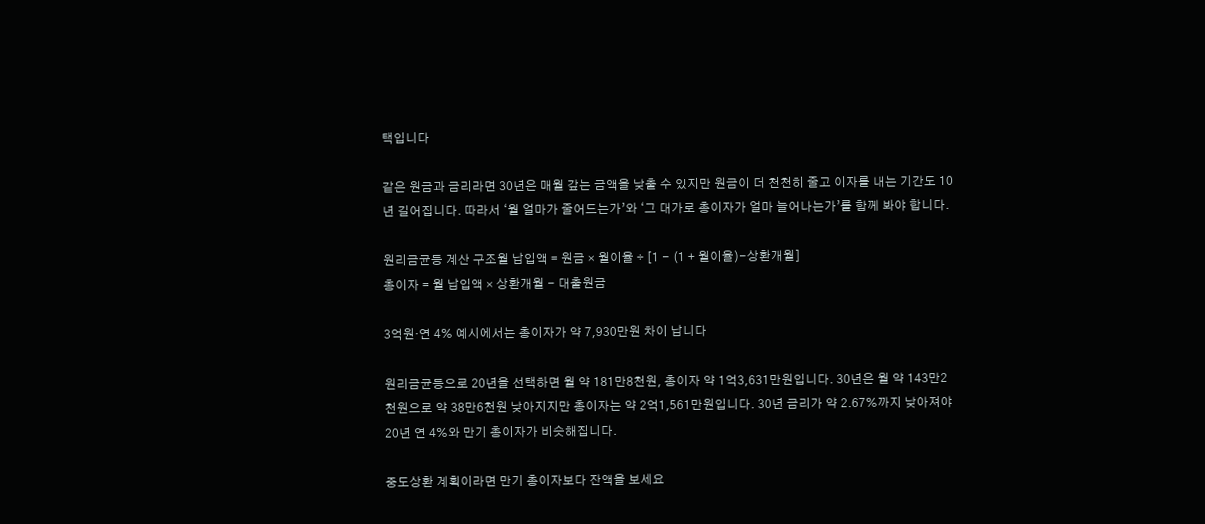택입니다

같은 원금과 금리라면 30년은 매월 갚는 금액을 낮출 수 있지만 원금이 더 천천히 줄고 이자를 내는 기간도 10년 길어집니다. 따라서 ‘월 얼마가 줄어드는가’와 ‘그 대가로 총이자가 얼마 늘어나는가’를 함께 봐야 합니다.

원리금균등 계산 구조월 납입액 = 원금 × 월이율 ÷ [1 − (1 + 월이율)−상환개월]
총이자 = 월 납입액 × 상환개월 − 대출원금

3억원·연 4% 예시에서는 총이자가 약 7,930만원 차이 납니다

원리금균등으로 20년을 선택하면 월 약 181만8천원, 총이자 약 1억3,631만원입니다. 30년은 월 약 143만2천원으로 약 38만6천원 낮아지지만 총이자는 약 2억1,561만원입니다. 30년 금리가 약 2.67%까지 낮아져야 20년 연 4%와 만기 총이자가 비슷해집니다.

중도상환 계획이라면 만기 총이자보다 잔액을 보세요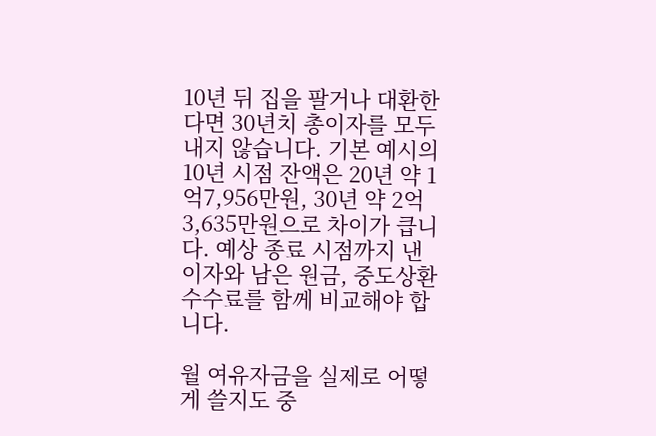10년 뒤 집을 팔거나 대환한다면 30년치 총이자를 모두 내지 않습니다. 기본 예시의 10년 시점 잔액은 20년 약 1억7,956만원, 30년 약 2억3,635만원으로 차이가 큽니다. 예상 종료 시점까지 낸 이자와 남은 원금, 중도상환수수료를 함께 비교해야 합니다.

월 여유자금을 실제로 어떻게 쓸지도 중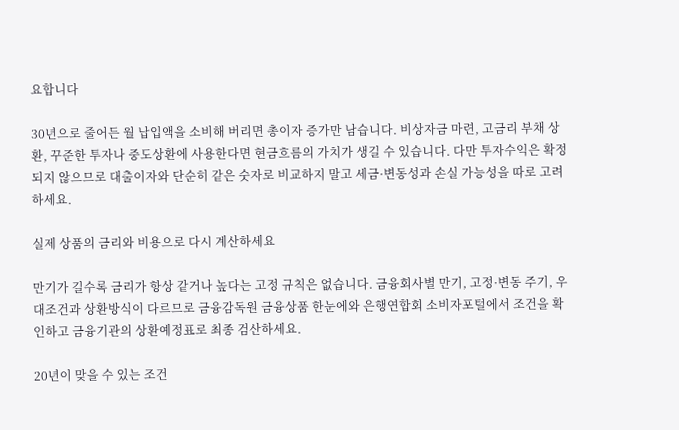요합니다

30년으로 줄어든 월 납입액을 소비해 버리면 총이자 증가만 남습니다. 비상자금 마련, 고금리 부채 상환, 꾸준한 투자나 중도상환에 사용한다면 현금흐름의 가치가 생길 수 있습니다. 다만 투자수익은 확정되지 않으므로 대출이자와 단순히 같은 숫자로 비교하지 말고 세금·변동성과 손실 가능성을 따로 고려하세요.

실제 상품의 금리와 비용으로 다시 계산하세요

만기가 길수록 금리가 항상 같거나 높다는 고정 규칙은 없습니다. 금융회사별 만기, 고정·변동 주기, 우대조건과 상환방식이 다르므로 금융감독원 금융상품 한눈에와 은행연합회 소비자포털에서 조건을 확인하고 금융기관의 상환예정표로 최종 검산하세요.

20년이 맞을 수 있는 조건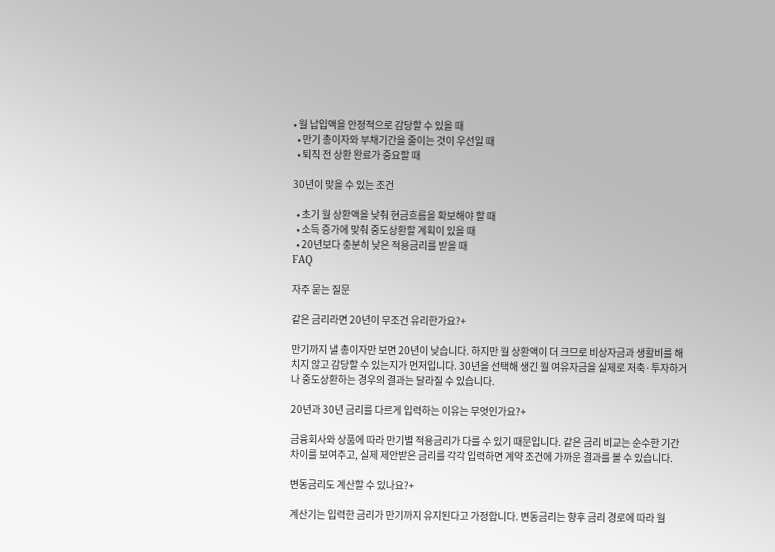• 월 납입액을 안정적으로 감당할 수 있을 때
  • 만기 총이자와 부채기간을 줄이는 것이 우선일 때
  • 퇴직 전 상환 완료가 중요할 때

30년이 맞을 수 있는 조건

  • 초기 월 상환액을 낮춰 현금흐름을 확보해야 할 때
  • 소득 증가에 맞춰 중도상환할 계획이 있을 때
  • 20년보다 충분히 낮은 적용금리를 받을 때
FAQ

자주 묻는 질문

같은 금리라면 20년이 무조건 유리한가요?+

만기까지 낼 총이자만 보면 20년이 낮습니다. 하지만 월 상환액이 더 크므로 비상자금과 생활비를 해치지 않고 감당할 수 있는지가 먼저입니다. 30년을 선택해 생긴 월 여유자금을 실제로 저축·투자하거나 중도상환하는 경우의 결과는 달라질 수 있습니다.

20년과 30년 금리를 다르게 입력하는 이유는 무엇인가요?+

금융회사와 상품에 따라 만기별 적용금리가 다를 수 있기 때문입니다. 같은 금리 비교는 순수한 기간 차이를 보여주고, 실제 제안받은 금리를 각각 입력하면 계약 조건에 가까운 결과를 볼 수 있습니다.

변동금리도 계산할 수 있나요?+

계산기는 입력한 금리가 만기까지 유지된다고 가정합니다. 변동금리는 향후 금리 경로에 따라 월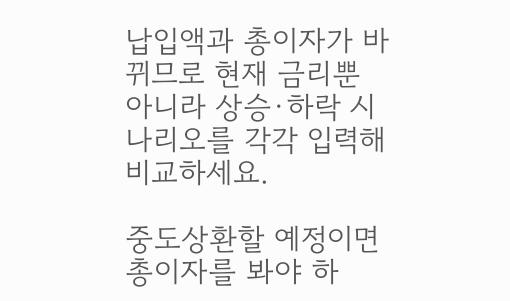납입액과 총이자가 바뀌므로 현재 금리뿐 아니라 상승·하락 시나리오를 각각 입력해 비교하세요.

중도상환할 예정이면 총이자를 봐야 하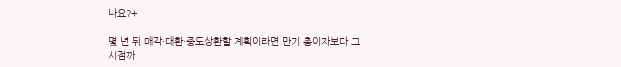나요?+

몇 년 뒤 매각·대환·중도상환할 계획이라면 만기 총이자보다 그 시점까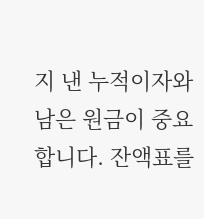지 낸 누적이자와 남은 원금이 중요합니다. 잔액표를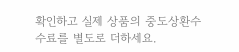확인하고 실제 상품의 중도상환수수료를 별도로 더하세요.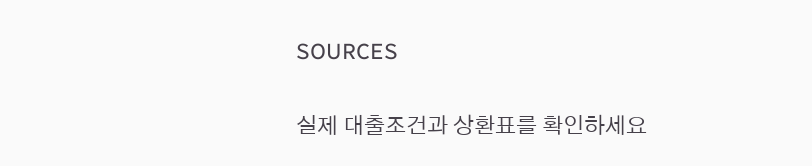SOURCES

실제 대출조건과 상환표를 확인하세요